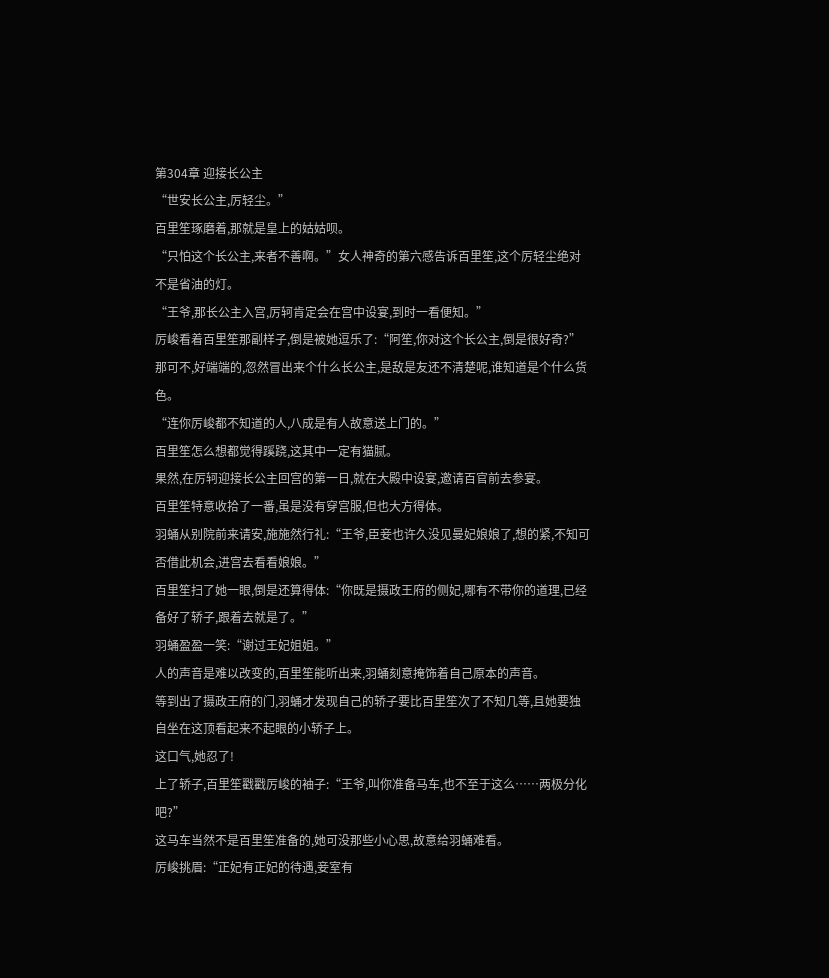第304章 迎接长公主
“世安长公主,厉轻尘。”
百里笙琢磨着,那就是皇上的姑姑呗。
“只怕这个长公主,来者不善啊。”女人神奇的第六感告诉百里笙,这个厉轻尘绝对不是省油的灯。
“王爷,那长公主入宫,厉轲肯定会在宫中设宴,到时一看便知。”
厉峻看着百里笙那副样子,倒是被她逗乐了:“阿笙,你对这个长公主,倒是很好奇?”
那可不,好端端的,忽然冒出来个什么长公主,是敌是友还不清楚呢,谁知道是个什么货色。
“连你厉峻都不知道的人,八成是有人故意送上门的。”
百里笙怎么想都觉得蹊跷,这其中一定有猫腻。
果然,在厉轲迎接长公主回宫的第一日,就在大殿中设宴,邀请百官前去参宴。
百里笙特意收拾了一番,虽是没有穿宫服,但也大方得体。
羽蛹从别院前来请安,施施然行礼:“王爷,臣妾也许久没见曼妃娘娘了,想的紧,不知可否借此机会,进宫去看看娘娘。”
百里笙扫了她一眼,倒是还算得体:“你既是摄政王府的侧妃,哪有不带你的道理,已经备好了轿子,跟着去就是了。”
羽蛹盈盈一笑:“谢过王妃姐姐。”
人的声音是难以改变的,百里笙能听出来,羽蛹刻意掩饰着自己原本的声音。
等到出了摄政王府的门,羽蛹才发现自己的轿子要比百里笙次了不知几等,且她要独自坐在这顶看起来不起眼的小轿子上。
这口气,她忍了!
上了轿子,百里笙戳戳厉峻的袖子:“王爷,叫你准备马车,也不至于这么……两极分化吧?”
这马车当然不是百里笙准备的,她可没那些小心思,故意给羽蛹难看。
厉峻挑眉:“正妃有正妃的待遇,妾室有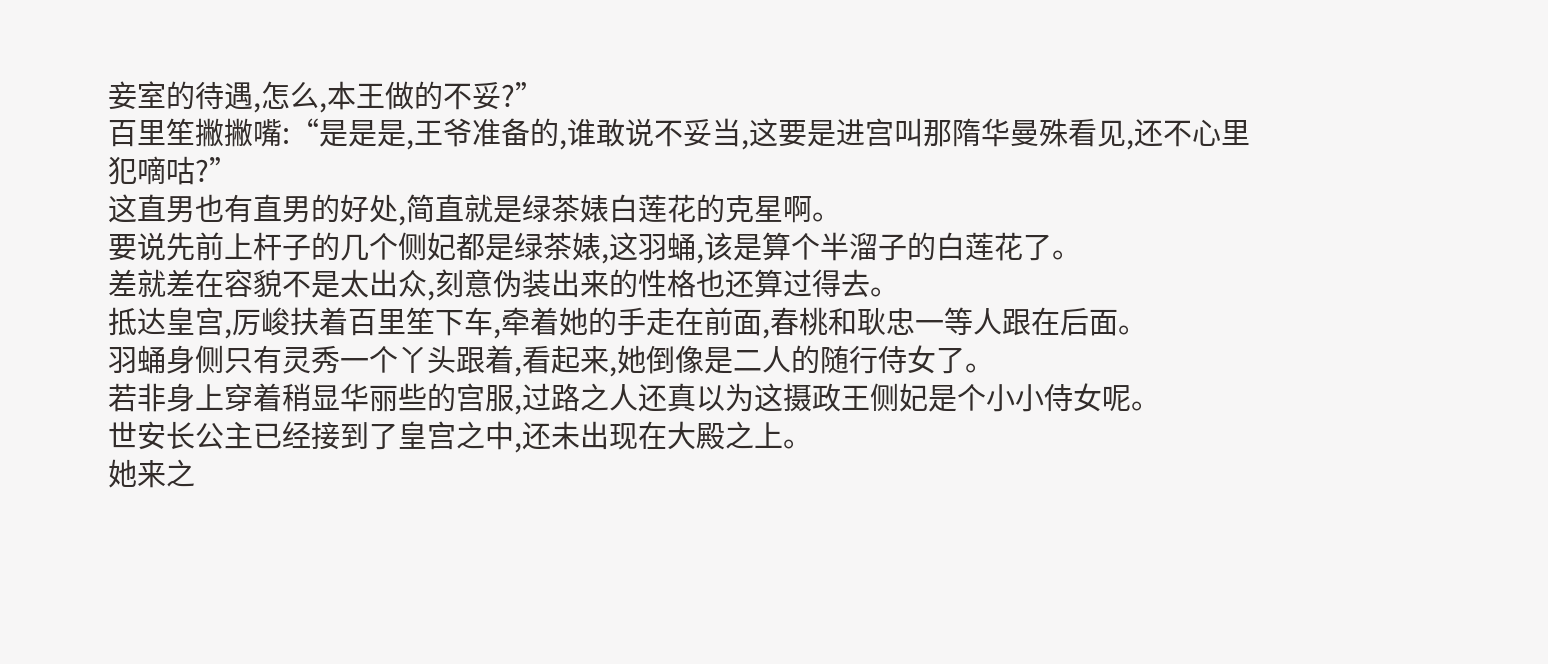妾室的待遇,怎么,本王做的不妥?”
百里笙撇撇嘴:“是是是,王爷准备的,谁敢说不妥当,这要是进宫叫那隋华曼殊看见,还不心里犯嘀咕?”
这直男也有直男的好处,简直就是绿茶婊白莲花的克星啊。
要说先前上杆子的几个侧妃都是绿茶婊,这羽蛹,该是算个半溜子的白莲花了。
差就差在容貌不是太出众,刻意伪装出来的性格也还算过得去。
抵达皇宫,厉峻扶着百里笙下车,牵着她的手走在前面,春桃和耿忠一等人跟在后面。
羽蛹身侧只有灵秀一个丫头跟着,看起来,她倒像是二人的随行侍女了。
若非身上穿着稍显华丽些的宫服,过路之人还真以为这摄政王侧妃是个小小侍女呢。
世安长公主已经接到了皇宫之中,还未出现在大殿之上。
她来之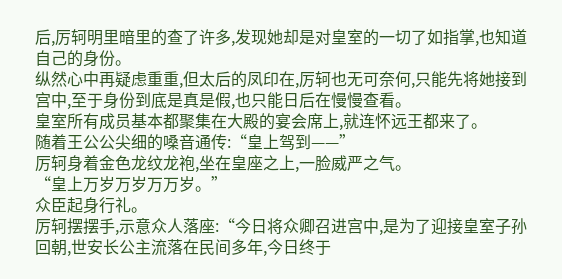后,厉轲明里暗里的查了许多,发现她却是对皇室的一切了如指掌,也知道自己的身份。
纵然心中再疑虑重重,但太后的凤印在,厉轲也无可奈何,只能先将她接到宫中,至于身份到底是真是假,也只能日后在慢慢查看。
皇室所有成员基本都聚集在大殿的宴会席上,就连怀远王都来了。
随着王公公尖细的嗓音通传:“皇上驾到——”
厉轲身着金色龙纹龙袍,坐在皇座之上,一脸威严之气。
“皇上万岁万岁万万岁。”
众臣起身行礼。
厉轲摆摆手,示意众人落座:“今日将众卿召进宫中,是为了迎接皇室子孙回朝,世安长公主流落在民间多年,今日终于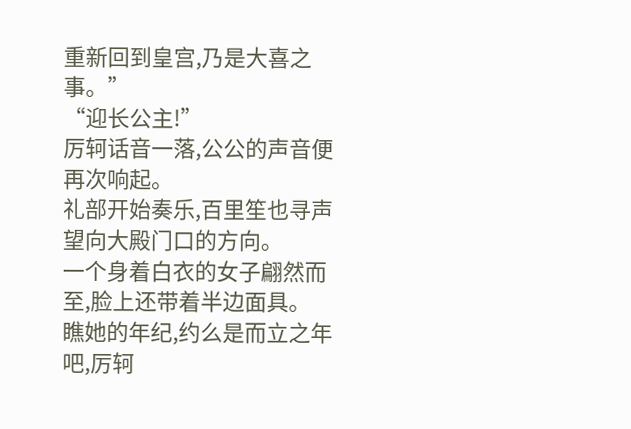重新回到皇宫,乃是大喜之事。”
“迎长公主!”
厉轲话音一落,公公的声音便再次响起。
礼部开始奏乐,百里笙也寻声望向大殿门口的方向。
一个身着白衣的女子翩然而至,脸上还带着半边面具。
瞧她的年纪,约么是而立之年吧,厉轲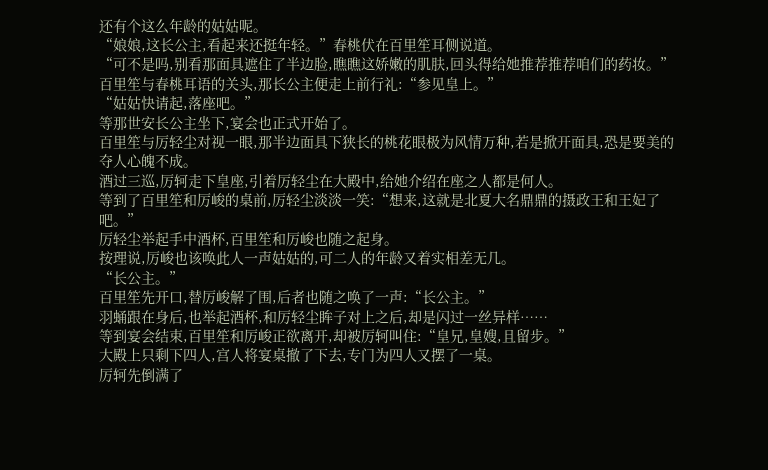还有个这么年龄的姑姑呢。
“娘娘,这长公主,看起来还挺年轻。”春桃伏在百里笙耳侧说道。
“可不是吗,别看那面具遮住了半边脸,瞧瞧这娇嫩的肌肤,回头得给她推荐推荐咱们的药妆。”
百里笙与春桃耳语的关头,那长公主便走上前行礼:“参见皇上。”
“姑姑快请起,落座吧。”
等那世安长公主坐下,宴会也正式开始了。
百里笙与厉轻尘对视一眼,那半边面具下狭长的桃花眼极为风情万种,若是掀开面具,恐是要美的夺人心魄不成。
酒过三巡,厉轲走下皇座,引着厉轻尘在大殿中,给她介绍在座之人都是何人。
等到了百里笙和厉峻的桌前,厉轻尘淡淡一笑:“想来,这就是北夏大名鼎鼎的摄政王和王妃了吧。”
厉轻尘举起手中酒杯,百里笙和厉峻也随之起身。
按理说,厉峻也该唤此人一声姑姑的,可二人的年龄又着实相差无几。
“长公主。”
百里笙先开口,替厉峻解了围,后者也随之唤了一声:“长公主。”
羽蛹跟在身后,也举起酒杯,和厉轻尘眸子对上之后,却是闪过一丝异样……
等到宴会结束,百里笙和厉峻正欲离开,却被厉轲叫住:“皇兄,皇嫂,且留步。”
大殿上只剩下四人,宫人将宴桌撤了下去,专门为四人又摆了一桌。
厉轲先倒满了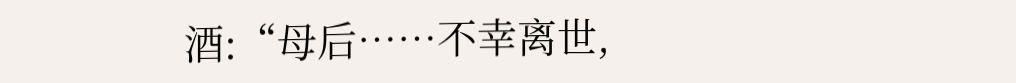酒:“母后……不幸离世,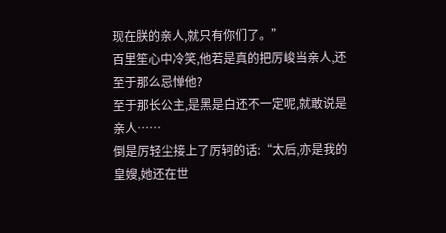现在朕的亲人,就只有你们了。”
百里笙心中冷笑,他若是真的把厉峻当亲人,还至于那么忌惮他?
至于那长公主,是黑是白还不一定呢,就敢说是亲人……
倒是厉轻尘接上了厉轲的话:“太后,亦是我的皇嫂,她还在世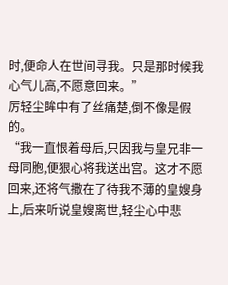时,便命人在世间寻我。只是那时候我心气儿高,不愿意回来。”
厉轻尘眸中有了丝痛楚,倒不像是假的。
“我一直恨着母后,只因我与皇兄非一母同胞,便狠心将我送出宫。这才不愿回来,还将气撒在了待我不薄的皇嫂身上,后来听说皇嫂离世,轻尘心中悲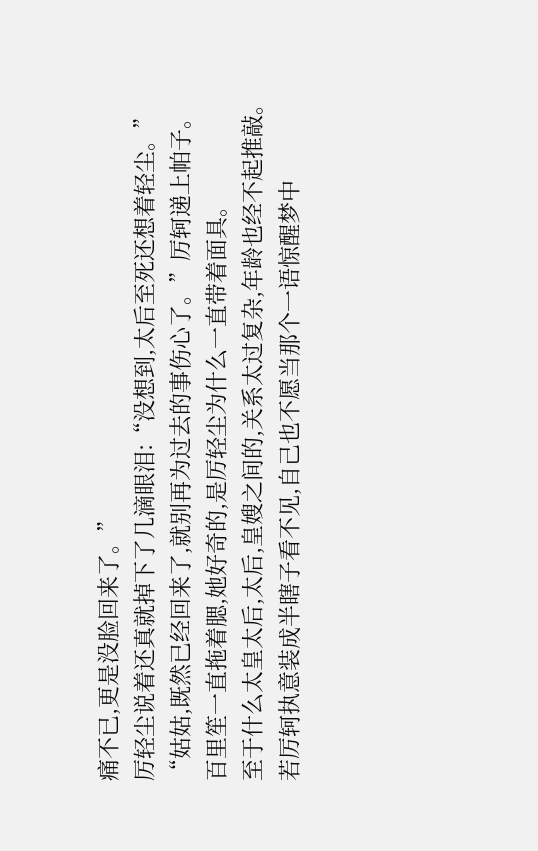痛不已,更是没脸回来了。”
厉轻尘说着还真就掉下了几滴眼泪:“没想到,太后至死还想着轻尘。”
“姑姑,既然已经回来了,就别再为过去的事伤心了。”厉轲递上帕子。
百里笙一直拖着腮,她好奇的,是厉轻尘为什么一直带着面具。
至于什么太皇太后,太后,皇嫂之间的,关系太过复杂,年龄也经不起推敲。
若厉轲执意装成半瞎子看不见,自己也不愿当那个一语惊醒梦中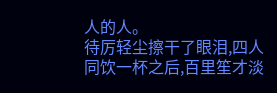人的人。
待厉轻尘擦干了眼泪,四人同饮一杯之后,百里笙才淡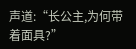声道:“长公主,为何带着面具?”